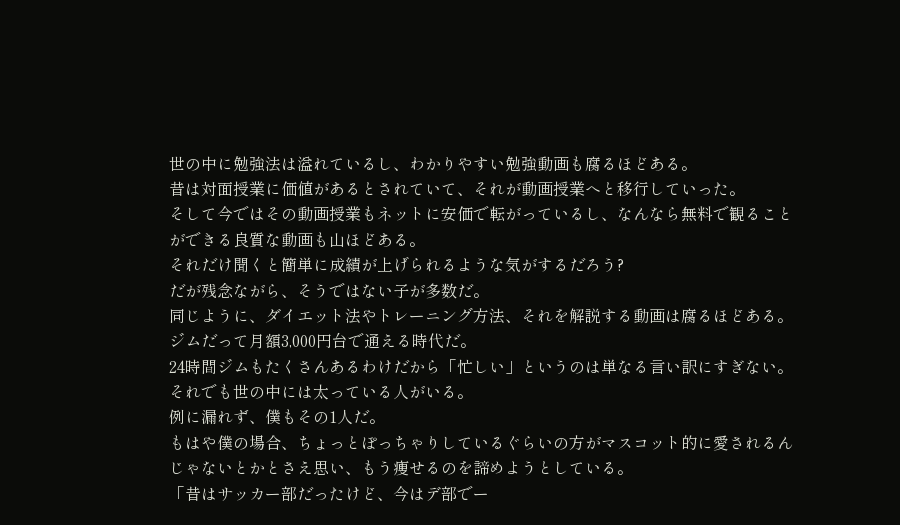世の中に勉強法は溢れているし、わかりやすい勉強動画も腐るほどある。
昔は対面授業に価値があるとされていて、それが動画授業へと移行していった。
そして今ではその動画授業もネットに安価で転がっているし、なんなら無料で観ることができる良質な動画も山ほどある。
それだけ聞くと簡単に成績が上げられるような気がするだろう?
だが残念ながら、そうではない子が多数だ。
同じように、ダイエット法やトレーニング方法、それを解説する動画は腐るほどある。
ジムだって月額3,000円台で通える時代だ。
24時間ジムもたくさんあるわけだから「忙しい」というのは単なる言い訳にすぎない。
それでも世の中には太っている人がいる。
例に漏れず、僕もその1人だ。
もはや僕の場合、ちょっとぽっちゃりしているぐらいの方がマスコット的に愛されるんじゃないとかとさえ思い、もう痩せるのを諦めようとしている。
「昔はサッカー部だったけど、今はデ部でー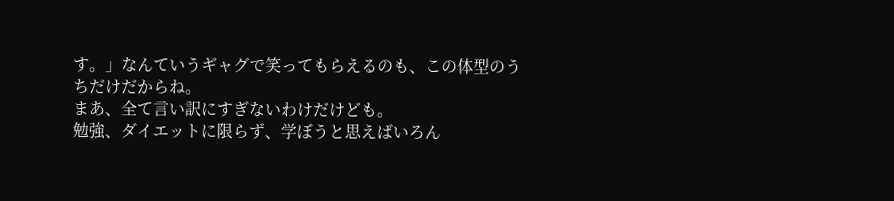す。」なんていうギャグで笑ってもらえるのも、この体型のうちだけだからね。
まあ、全て言い訳にすぎないわけだけども。
勉強、ダイエットに限らず、学ぼうと思えばいろん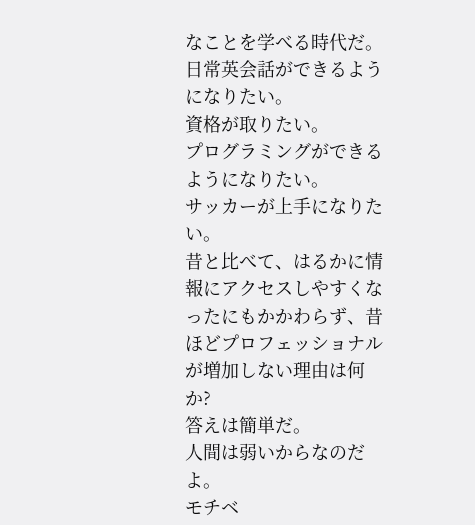なことを学べる時代だ。
日常英会話ができるようになりたい。
資格が取りたい。
プログラミングができるようになりたい。
サッカーが上手になりたい。
昔と比べて、はるかに情報にアクセスしやすくなったにもかかわらず、昔ほどプロフェッショナルが増加しない理由は何か?
答えは簡単だ。
人間は弱いからなのだよ。
モチベ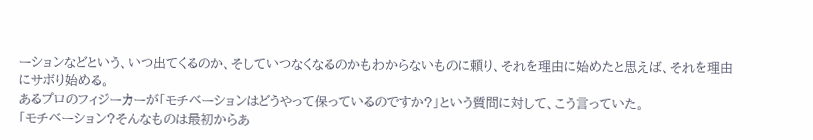ーションなどという、いつ出てくるのか、そしていつなくなるのかもわからないものに頼り、それを理由に始めたと思えば、それを理由にサボり始める。
あるプロのフィジーカーが「モチベーションはどうやって保っているのですか?」という質問に対して、こう言っていた。
「モチベーション?そんなものは最初からあ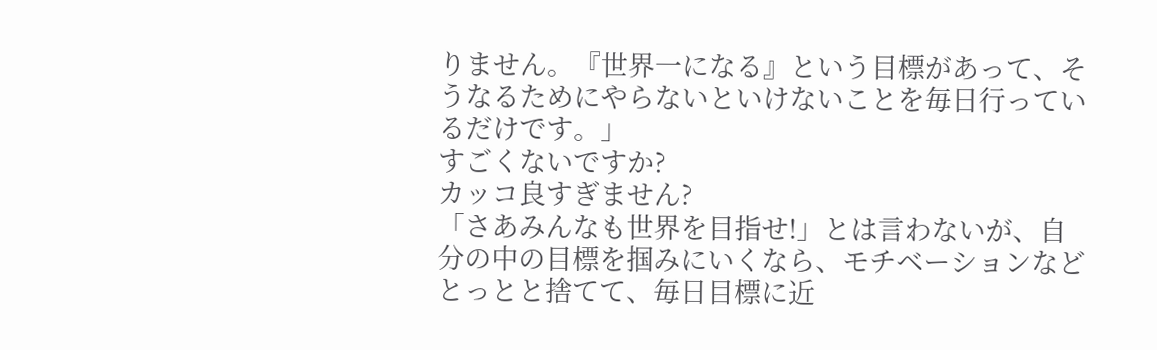りません。『世界一になる』という目標があって、そうなるためにやらないといけないことを毎日行っているだけです。」
すごくないですか?
カッコ良すぎません?
「さあみんなも世界を目指せ!」とは言わないが、自分の中の目標を掴みにいくなら、モチベーションなどとっとと捨てて、毎日目標に近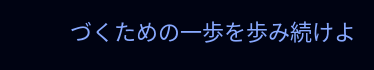づくための一歩を歩み続けよ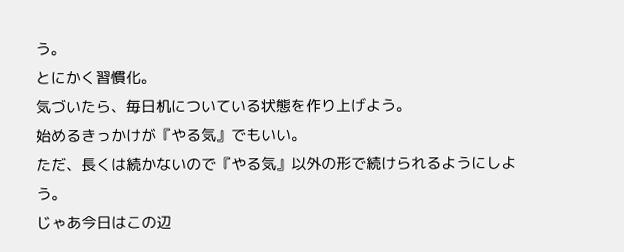う。
とにかく習慣化。
気づいたら、毎日机についている状態を作り上げよう。
始めるきっかけが『やる気』でもいい。
ただ、長くは続かないので『やる気』以外の形で続けられるようにしよう。
じゃあ今日はこの辺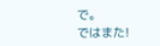で。
ではまた!